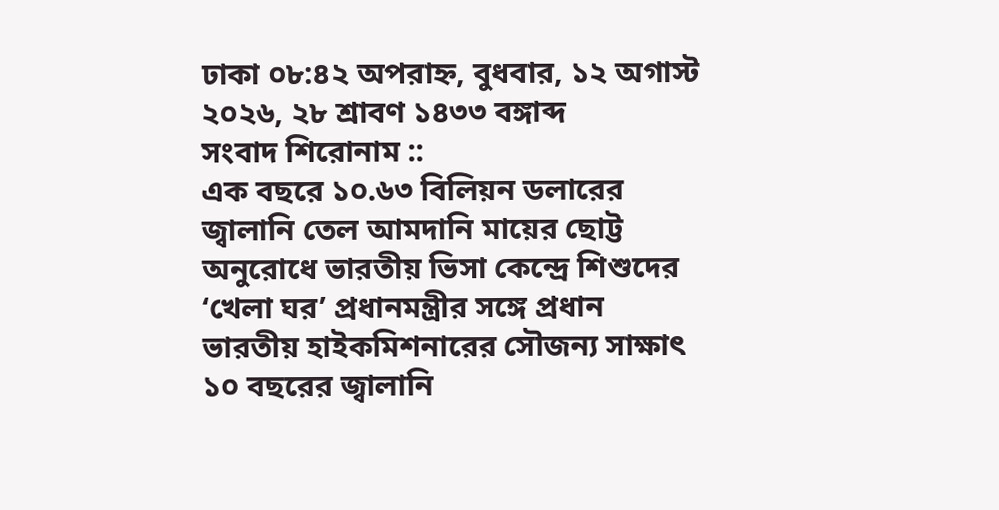ঢাকা ০৮:৪২ অপরাহ্ন, বুধবার, ১২ অগাস্ট ২০২৬, ২৮ শ্রাবণ ১৪৩৩ বঙ্গাব্দ
সংবাদ শিরোনাম ::
এক বছরে ১০.৬৩ বিলিয়ন ডলারের জ্বালানি তেল আমদানি মায়ের ছোট্ট অনুরোধে ভারতীয় ভিসা কেন্দ্রে শিশুদের ‘খেলা ঘর’ প্রধানমন্ত্রীর সঙ্গে প্রধান ভারতীয় হাইকমিশনারের সৌজন্য সাক্ষাৎ ১০ বছরের জ্বালানি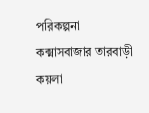পরিকল্পনা কক্মাসবাজার তারবাড়ী কয়লা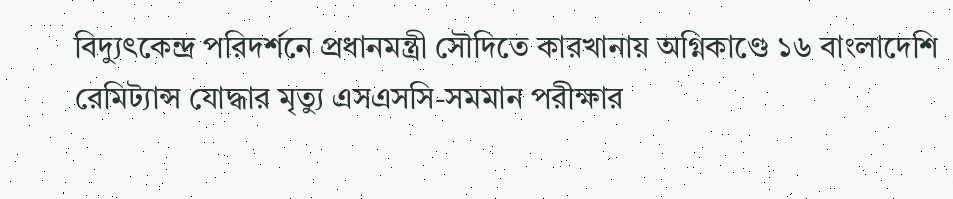বিদ্যুৎকেন্দ্র পরিদর্শনে প্রধানমন্ত্রী সৌদিতে কারখানায় অগ্নিকাণ্ডে ১৬ বাংলাদেশি রেমিট্যান্স যোদ্ধার মৃত্যু এসএসসি-সমমান পরীক্ষার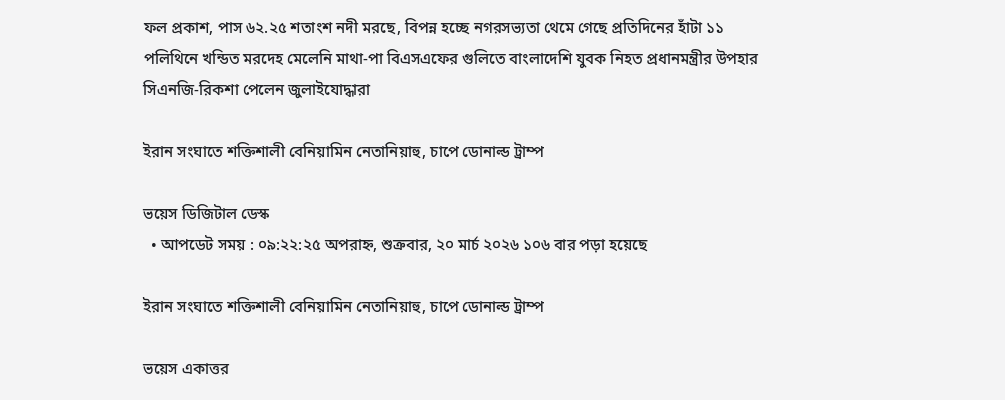ফল প্রকাশ, পাস ৬২.২৫ শতাংশ নদী মরছে, বিপন্ন হচ্ছে নগরসভ্যতা থেমে গেছে প্রতিদিনের হাঁটা ১১ পলিথিনে খন্ডিত মরদেহ মেলেনি মাথা-পা বিএসএফের গুলিতে বাংলাদেশি যুবক নিহত প্রধানমন্ত্রীর উপহার সিএনজি-রিকশা পেলেন জুলাইযোদ্ধারা

ইরান সংঘাতে শক্তিশালী বেনিয়ামিন নেতানিয়াহু, চাপে ডোনাল্ড ট্রাম্প

ভয়েস ডিজিটাল ডেস্ক
  • আপডেট সময় : ০৯:২২:২৫ অপরাহ্ন, শুক্রবার, ২০ মার্চ ২০২৬ ১০৬ বার পড়া হয়েছে

ইরান সংঘাতে শক্তিশালী বেনিয়ামিন নেতানিয়াহু, চাপে ডোনাল্ড ট্রাম্প

ভয়েস একাত্তর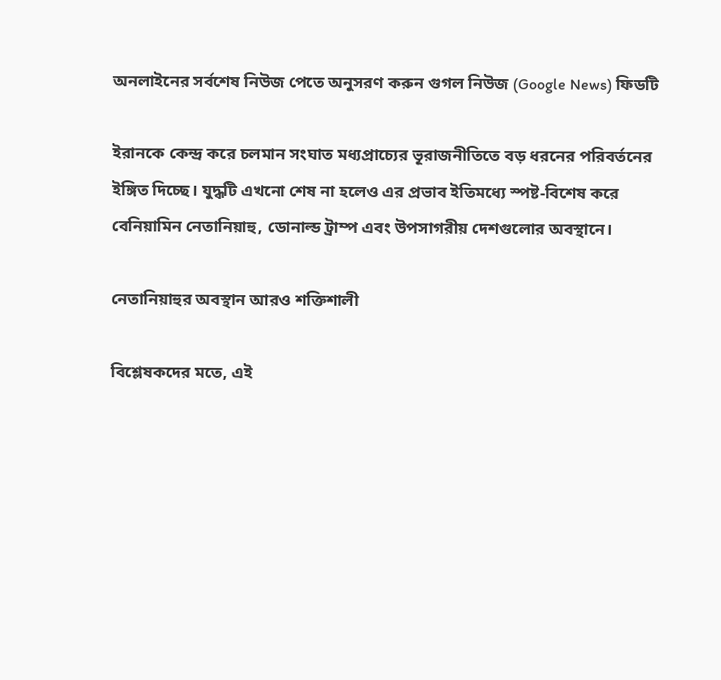অনলাইনের সর্বশেষ নিউজ পেতে অনুসরণ করুন গুগল নিউজ (Google News) ফিডটি

ইরানকে কেন্দ্র করে চলমান সংঘাত মধ্যপ্রাচ্যের ভূরাজনীতিতে বড় ধরনের পরিবর্তনের ইঙ্গিত দিচ্ছে। যুদ্ধটি এখনো শেষ না হলেও এর প্রভাব ইতিমধ্যে স্পষ্ট-বিশেষ করে বেনিয়ামিন নেতানিয়াহু, ডোনাল্ড ট্রাম্প এবং উপসাগরীয় দেশগুলোর অবস্থানে।

নেতানিয়াহুর অবস্থান আরও শক্তিশালী

বিশ্লেষকদের মতে, এই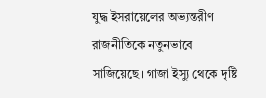যুদ্ধ ইসরায়েলের অভ্যন্তরীণ রাজনীতিকে নতুনভাবে সাজিয়েছে। গাজা ইস্যু থেকে দৃষ্টি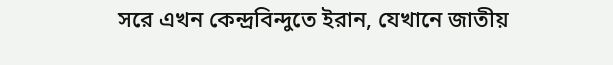সরে এখন কেন্দ্রবিন্দুতে ইরান, যেখানে জাতীয়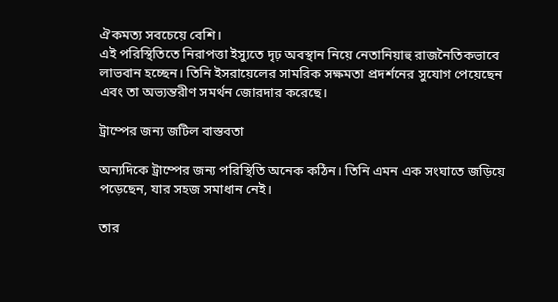ঐকমত্য সবচেয়ে বেশি।
এই পরিস্থিতিতে নিরাপত্তা ইস্যুতে দৃঢ় অবস্থান নিয়ে নেতানিয়াহু রাজনৈতিকভাবে লাভবান হচ্ছেন। তিনি ইসরায়েলের সামরিক সক্ষমতা প্রদর্শনের সুযোগ পেয়েছেন এবং তা অভ্যন্তরীণ সমর্থন জোরদার করেছে।

ট্রাম্পের জন্য জটিল বাস্তবতা

অন্যদিকে ট্রাম্পের জন্য পরিস্থিতি অনেক কঠিন। তিনি এমন এক সংঘাতে জড়িয়ে পড়েছেন, যার সহজ সমাধান নেই।

তার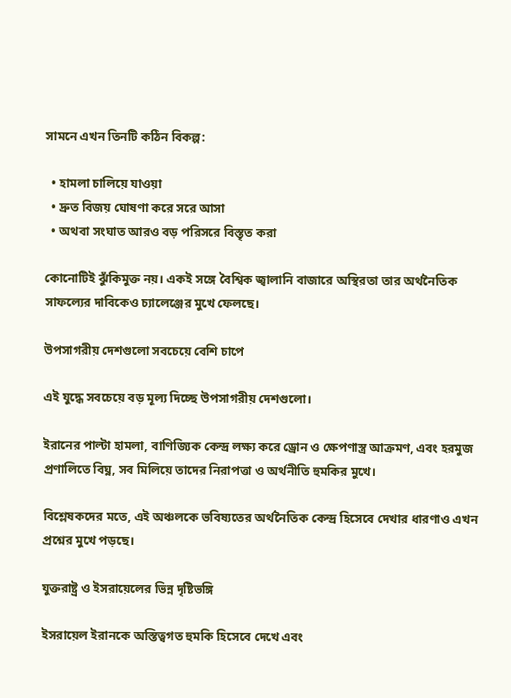সামনে এখন তিনটি কঠিন বিকল্প:

  • হামলা চালিয়ে যাওয়া
  • দ্রুত বিজয় ঘোষণা করে সরে আসা
  • অথবা সংঘাত আরও বড় পরিসরে বিস্তৃত করা

কোনোটিই ঝুঁকিমুক্ত নয়। একই সঙ্গে বৈশ্বিক জ্বালানি বাজারে অস্থিরতা তার অর্থনৈতিক সাফল্যের দাবিকেও চ্যালেঞ্জের মুখে ফেলছে।

উপসাগরীয় দেশগুলো সবচেয়ে বেশি চাপে

এই যুদ্ধে সবচেয়ে বড় মূল্য দিচ্ছে উপসাগরীয় দেশগুলো।

ইরানের পাল্টা হামলা, বাণিজ্যিক কেন্দ্র লক্ষ্য করে ড্রোন ও ক্ষেপণাস্ত্র আক্রমণ, এবং হরমুজ প্রণালিতে বিঘ্ন, সব মিলিয়ে তাদের নিরাপত্তা ও অর্থনীতি হুমকির মুখে।

বিশ্লেষকদের মতে, এই অঞ্চলকে ভবিষ্যতের অর্থনৈতিক কেন্দ্র হিসেবে দেখার ধারণাও এখন প্রশ্নের মুখে পড়ছে।

যুক্তরাষ্ট্র ও ইসরায়েলের ভিন্ন দৃষ্টিভঙ্গি

ইসরায়েল ইরানকে অস্তিত্বগত হুমকি হিসেবে দেখে এবং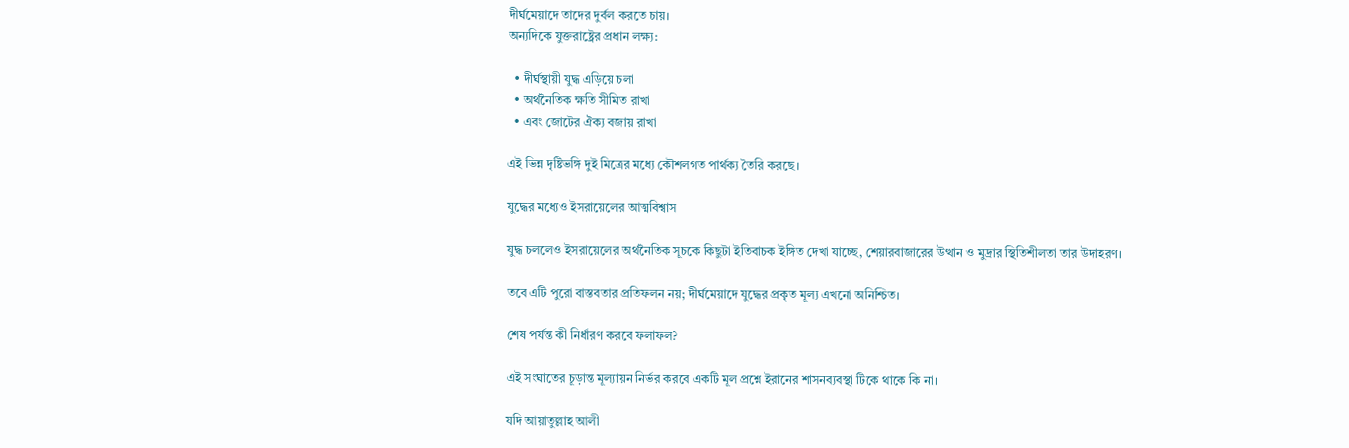দীর্ঘমেয়াদে তাদের দুর্বল করতে চায়।
অন্যদিকে যুক্তরাষ্ট্রের প্রধান লক্ষ্য:

  • দীর্ঘস্থায়ী যুদ্ধ এড়িয়ে চলা
  • অর্থনৈতিক ক্ষতি সীমিত রাখা
  • এবং জোটের ঐক্য বজায় রাখা

এই ভিন্ন দৃষ্টিভঙ্গি দুই মিত্রের মধ্যে কৌশলগত পার্থক্য তৈরি করছে।

যুদ্ধের মধ্যেও ইসরায়েলের আত্মবিশ্বাস

যুদ্ধ চললেও ইসরায়েলের অর্থনৈতিক সূচকে কিছুটা ইতিবাচক ইঙ্গিত দেখা যাচ্ছে, শেয়ারবাজারের উত্থান ও মুদ্রার স্থিতিশীলতা তার উদাহরণ।

তবে এটি পুরো বাস্তবতার প্রতিফলন নয়; দীর্ঘমেয়াদে যুদ্ধের প্রকৃত মূল্য এখনো অনিশ্চিত।

শেষ পর্যন্ত কী নির্ধারণ করবে ফলাফল?

এই সংঘাতের চূড়ান্ত মূল্যায়ন নির্ভর করবে একটি মূল প্রশ্নে ইরানের শাসনব্যবস্থা টিকে থাকে কি না।

যদি আয়াতুল্লাহ আলী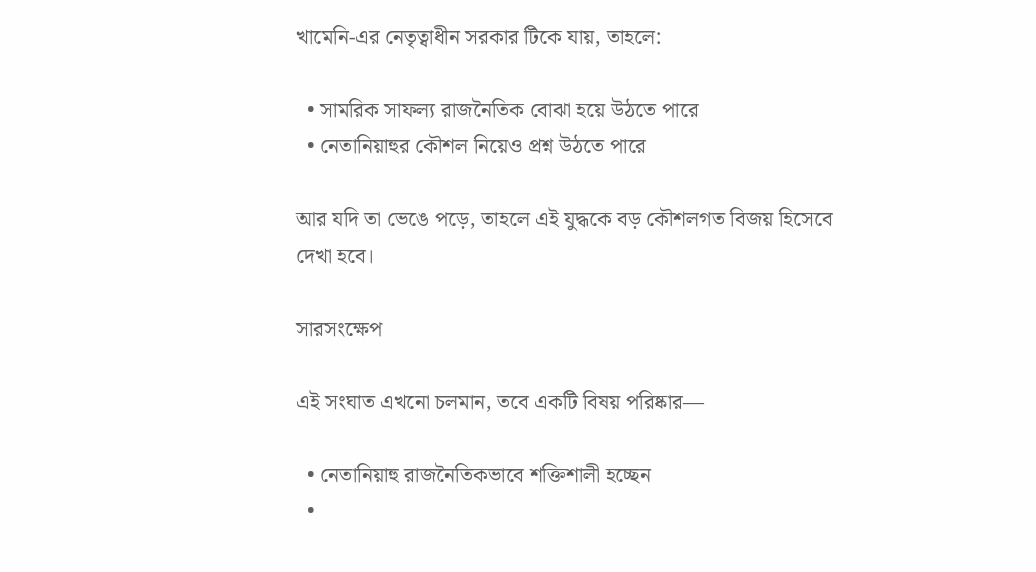খামেনি-এর নেতৃত্বাধীন সরকার টিকে যায়, তাহলে:

  • সামরিক সাফল্য রাজনৈতিক বোঝা হয়ে উঠতে পারে
  • নেতানিয়াহুর কৌশল নিয়েও প্রশ্ন উঠতে পারে

আর যদি তা ভেঙে পড়ে, তাহলে এই যুদ্ধকে বড় কৌশলগত বিজয় হিসেবে দেখা হবে।

সারসংক্ষেপ

এই সংঘাত এখনো চলমান, তবে একটি বিষয় পরিষ্কার—

  • নেতানিয়াহু রাজনৈতিকভাবে শক্তিশালী হচ্ছেন
  •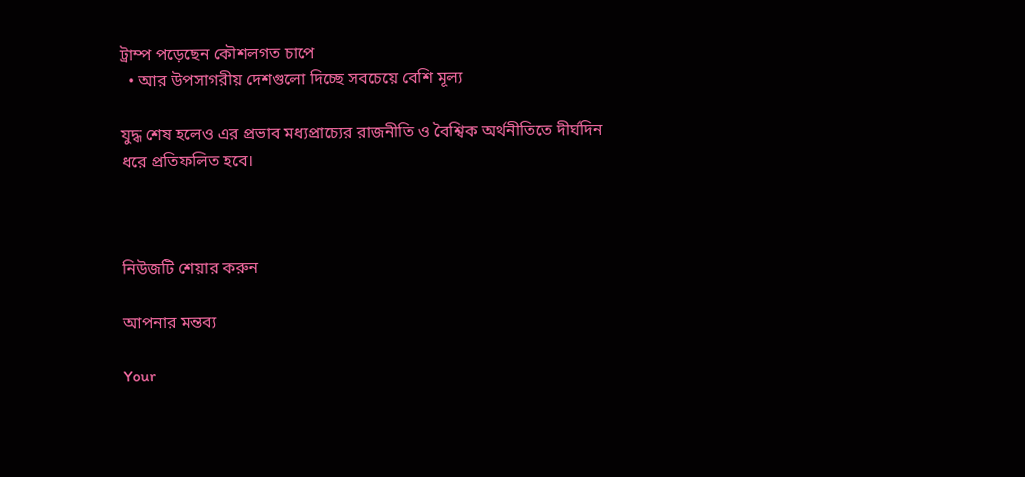ট্রাম্প পড়েছেন কৌশলগত চাপে
  • আর উপসাগরীয় দেশগুলো দিচ্ছে সবচেয়ে বেশি মূল্য

যুদ্ধ শেষ হলেও এর প্রভাব মধ্যপ্রাচ্যের রাজনীতি ও বৈশ্বিক অর্থনীতিতে দীর্ঘদিন ধরে প্রতিফলিত হবে।



নিউজটি শেয়ার করুন

আপনার মন্তব্য

Your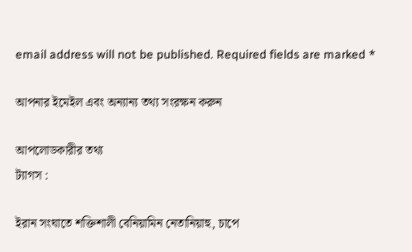email address will not be published. Required fields are marked *

আপনার ইমেইল এবং অন্যান্য তথ্য সংরক্ষন করুন

আপলোডকারীর তথ্য
ট্যাগস :

ইরান সংঘাতে শক্তিশালী বেনিয়ামিন নেতানিয়াহু, চাপে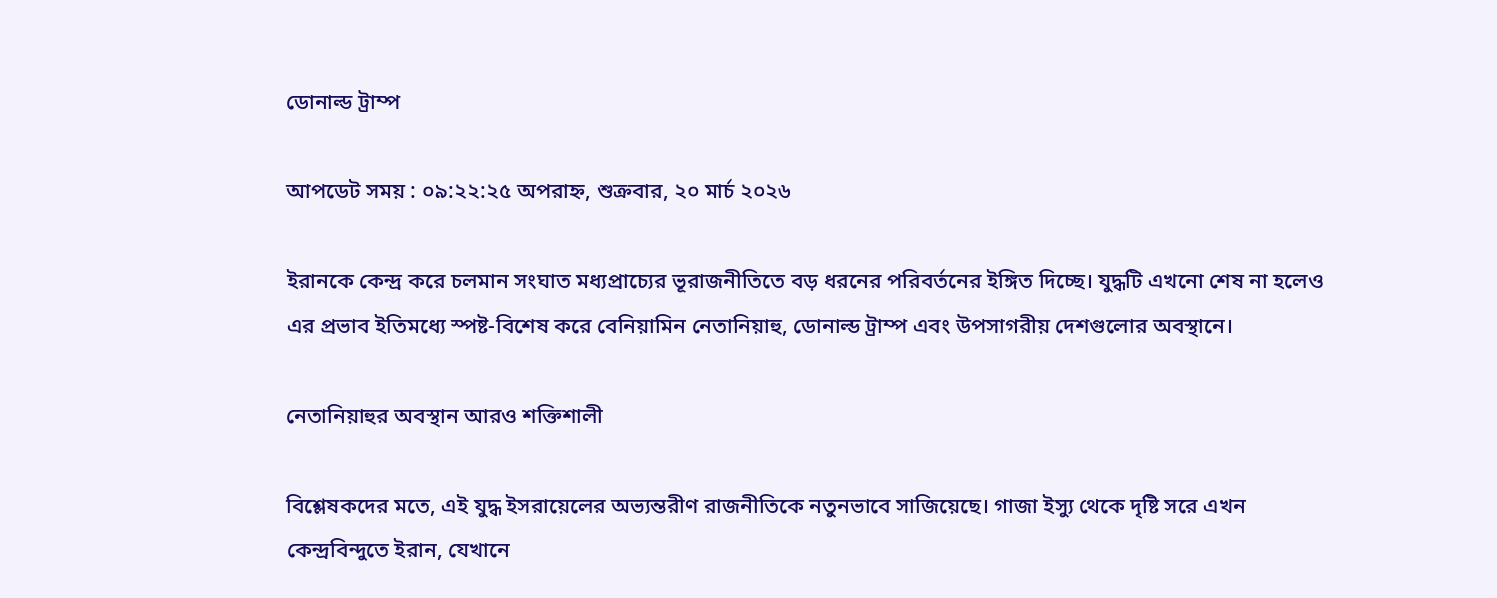ডোনাল্ড ট্রাম্প

আপডেট সময় : ০৯:২২:২৫ অপরাহ্ন, শুক্রবার, ২০ মার্চ ২০২৬

ইরানকে কেন্দ্র করে চলমান সংঘাত মধ্যপ্রাচ্যের ভূরাজনীতিতে বড় ধরনের পরিবর্তনের ইঙ্গিত দিচ্ছে। যুদ্ধটি এখনো শেষ না হলেও এর প্রভাব ইতিমধ্যে স্পষ্ট-বিশেষ করে বেনিয়ামিন নেতানিয়াহু, ডোনাল্ড ট্রাম্প এবং উপসাগরীয় দেশগুলোর অবস্থানে।

নেতানিয়াহুর অবস্থান আরও শক্তিশালী

বিশ্লেষকদের মতে, এই যুদ্ধ ইসরায়েলের অভ্যন্তরীণ রাজনীতিকে নতুনভাবে সাজিয়েছে। গাজা ইস্যু থেকে দৃষ্টি সরে এখন কেন্দ্রবিন্দুতে ইরান, যেখানে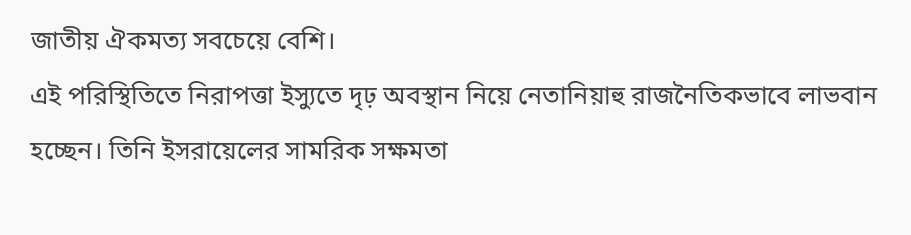জাতীয় ঐকমত্য সবচেয়ে বেশি।
এই পরিস্থিতিতে নিরাপত্তা ইস্যুতে দৃঢ় অবস্থান নিয়ে নেতানিয়াহু রাজনৈতিকভাবে লাভবান হচ্ছেন। তিনি ইসরায়েলের সামরিক সক্ষমতা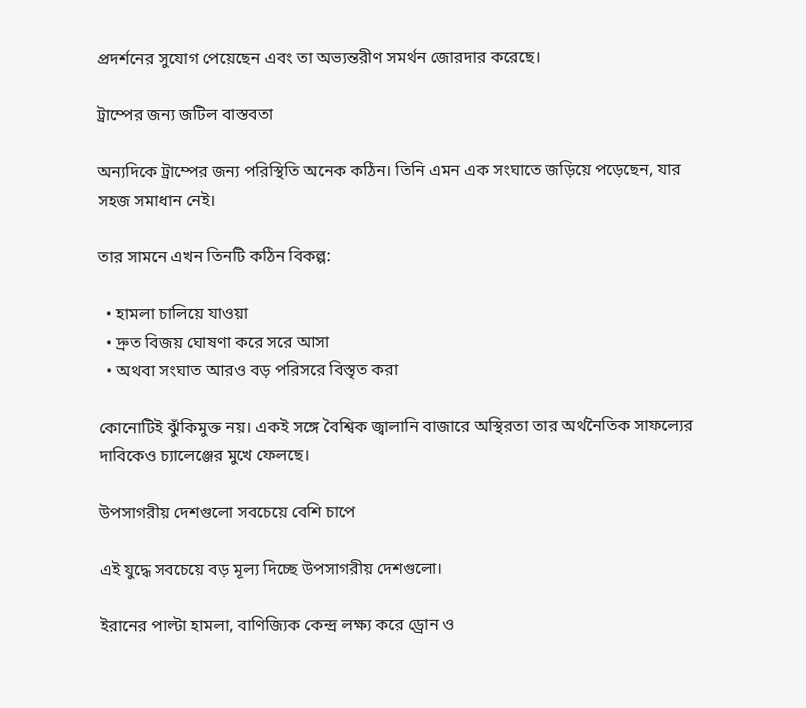প্রদর্শনের সুযোগ পেয়েছেন এবং তা অভ্যন্তরীণ সমর্থন জোরদার করেছে।

ট্রাম্পের জন্য জটিল বাস্তবতা

অন্যদিকে ট্রাম্পের জন্য পরিস্থিতি অনেক কঠিন। তিনি এমন এক সংঘাতে জড়িয়ে পড়েছেন, যার সহজ সমাধান নেই।

তার সামনে এখন তিনটি কঠিন বিকল্প:

  • হামলা চালিয়ে যাওয়া
  • দ্রুত বিজয় ঘোষণা করে সরে আসা
  • অথবা সংঘাত আরও বড় পরিসরে বিস্তৃত করা

কোনোটিই ঝুঁকিমুক্ত নয়। একই সঙ্গে বৈশ্বিক জ্বালানি বাজারে অস্থিরতা তার অর্থনৈতিক সাফল্যের দাবিকেও চ্যালেঞ্জের মুখে ফেলছে।

উপসাগরীয় দেশগুলো সবচেয়ে বেশি চাপে

এই যুদ্ধে সবচেয়ে বড় মূল্য দিচ্ছে উপসাগরীয় দেশগুলো।

ইরানের পাল্টা হামলা, বাণিজ্যিক কেন্দ্র লক্ষ্য করে ড্রোন ও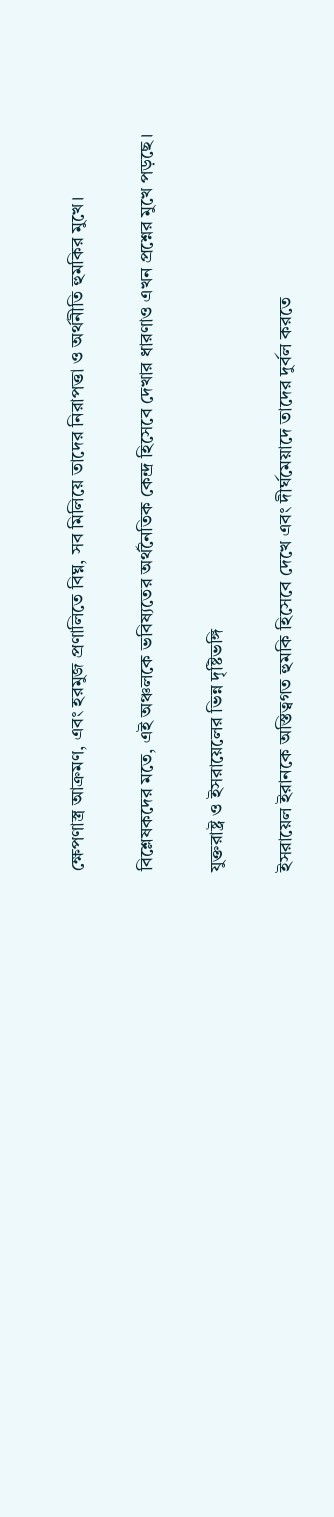ক্ষেপণাস্ত্র আক্রমণ, এবং হরমুজ প্রণালিতে বিঘ্ন, সব মিলিয়ে তাদের নিরাপত্তা ও অর্থনীতি হুমকির মুখে।

বিশ্লেষকদের মতে, এই অঞ্চলকে ভবিষ্যতের অর্থনৈতিক কেন্দ্র হিসেবে দেখার ধারণাও এখন প্রশ্নের মুখে পড়ছে।

যুক্তরাষ্ট্র ও ইসরায়েলের ভিন্ন দৃষ্টিভঙ্গি

ইসরায়েল ইরানকে অস্তিত্বগত হুমকি হিসেবে দেখে এবং দীর্ঘমেয়াদে তাদের দুর্বল করতে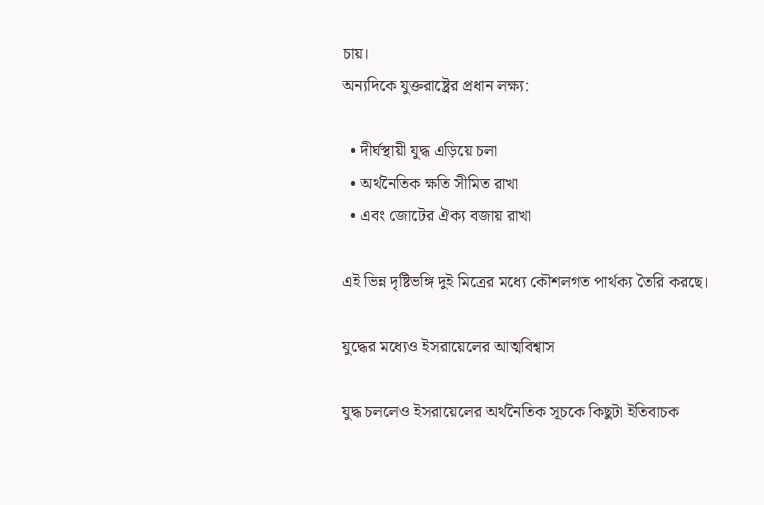চায়।
অন্যদিকে যুক্তরাষ্ট্রের প্রধান লক্ষ্য:

  • দীর্ঘস্থায়ী যুদ্ধ এড়িয়ে চলা
  • অর্থনৈতিক ক্ষতি সীমিত রাখা
  • এবং জোটের ঐক্য বজায় রাখা

এই ভিন্ন দৃষ্টিভঙ্গি দুই মিত্রের মধ্যে কৌশলগত পার্থক্য তৈরি করছে।

যুদ্ধের মধ্যেও ইসরায়েলের আত্মবিশ্বাস

যুদ্ধ চললেও ইসরায়েলের অর্থনৈতিক সূচকে কিছুটা ইতিবাচক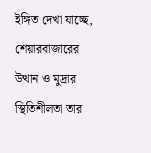ইঙ্গিত দেখা যাচ্ছে, শেয়ারবাজারের উত্থান ও মুদ্রার স্থিতিশীলতা তার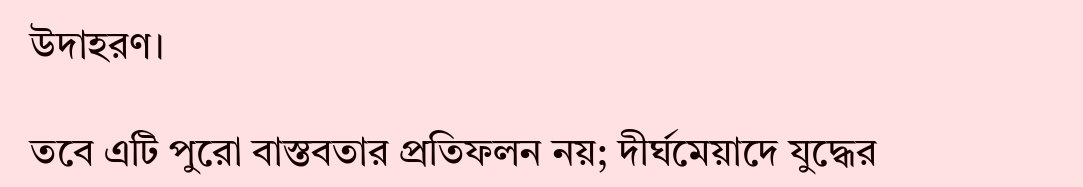উদাহরণ।

তবে এটি পুরো বাস্তবতার প্রতিফলন নয়; দীর্ঘমেয়াদে যুদ্ধের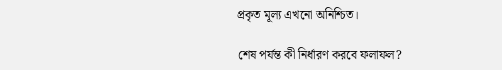প্রকৃত মূল্য এখনো অনিশ্চিত।

শেষ পর্যন্ত কী নির্ধারণ করবে ফলাফল?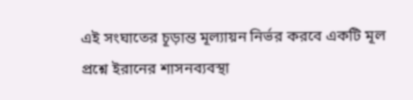এই সংঘাতের চূড়ান্ত মূল্যায়ন নির্ভর করবে একটি মূল প্রশ্নে ইরানের শাসনব্যবস্থা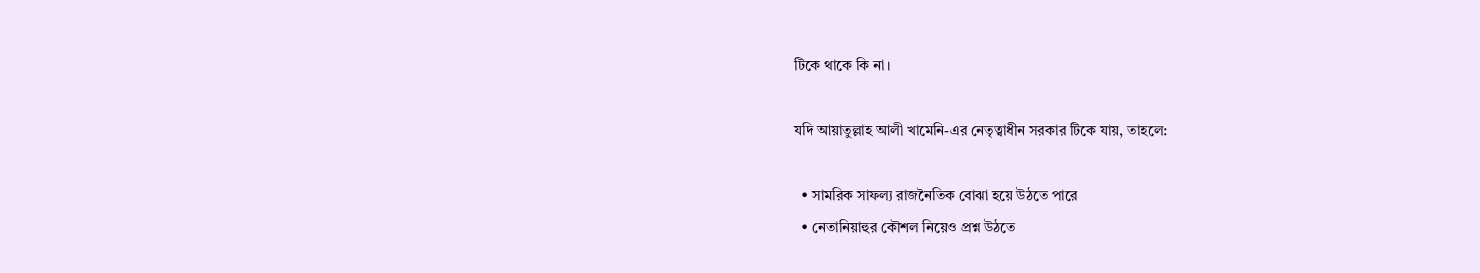টিকে থাকে কি না।

যদি আয়াতুল্লাহ আলী খামেনি-এর নেতৃত্বাধীন সরকার টিকে যায়, তাহলে:

  • সামরিক সাফল্য রাজনৈতিক বোঝা হয়ে উঠতে পারে
  • নেতানিয়াহুর কৌশল নিয়েও প্রশ্ন উঠতে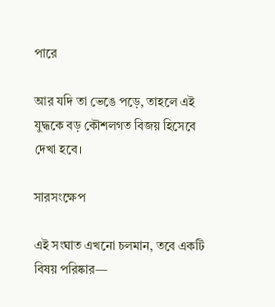পারে

আর যদি তা ভেঙে পড়ে, তাহলে এই যুদ্ধকে বড় কৌশলগত বিজয় হিসেবে দেখা হবে।

সারসংক্ষেপ

এই সংঘাত এখনো চলমান, তবে একটি বিষয় পরিষ্কার—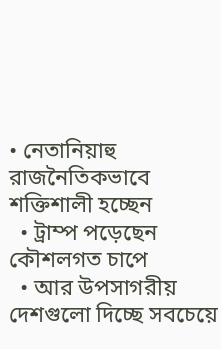• নেতানিয়াহু রাজনৈতিকভাবে শক্তিশালী হচ্ছেন
  • ট্রাম্প পড়েছেন কৌশলগত চাপে
  • আর উপসাগরীয় দেশগুলো দিচ্ছে সবচেয়ে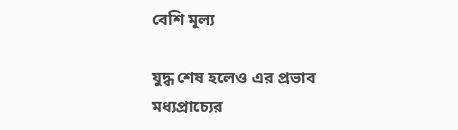বেশি মূল্য

যুদ্ধ শেষ হলেও এর প্রভাব মধ্যপ্রাচ্যের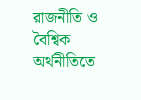রাজনীতি ও বৈশ্বিক অর্থনীতিতে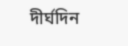দীর্ঘদিন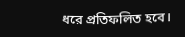ধরে প্রতিফলিত হবে।